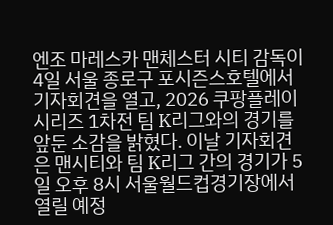엔조 마레스카 맨체스터 시티 감독이 4일 서울 종로구 포시즌스호텔에서 기자회견을 열고, 2026 쿠팡플레이 시리즈 1차전 팀 K리그와의 경기를 앞둔 소감을 밝혔다. 이날 기자회견은 맨시티와 팀 K리그 간의 경기가 5일 오후 8시 서울월드컵경기장에서 열릴 예정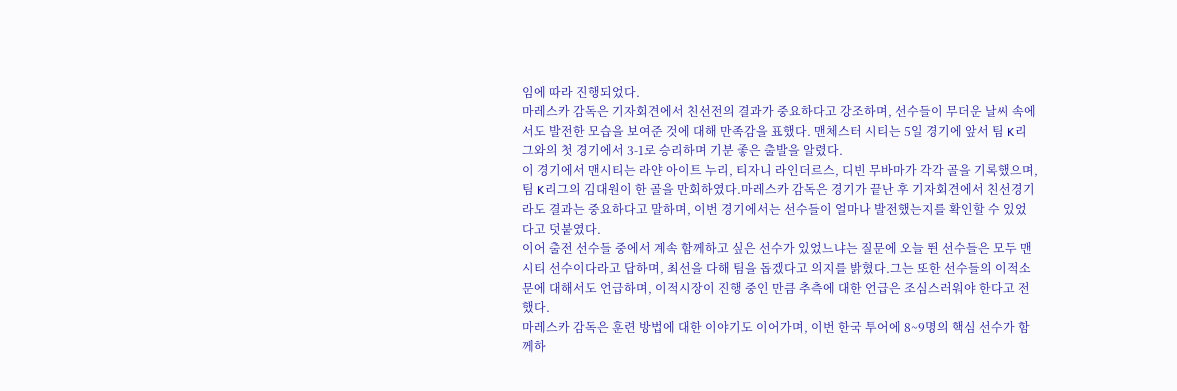임에 따라 진행되었다.
마레스카 감독은 기자회견에서 친선전의 결과가 중요하다고 강조하며, 선수들이 무더운 날씨 속에서도 발전한 모습을 보여준 것에 대해 만족감을 표했다. 맨체스터 시티는 5일 경기에 앞서 팀 K리그와의 첫 경기에서 3-1로 승리하며 기분 좋은 출발을 알렸다.
이 경기에서 맨시티는 라얀 아이트 누리, 티자니 라인더르스, 디빈 무바마가 각각 골을 기록했으며, 팀 K리그의 김대원이 한 골을 만회하였다.마레스카 감독은 경기가 끝난 후 기자회견에서 친선경기라도 결과는 중요하다고 말하며, 이번 경기에서는 선수들이 얼마나 발전했는지를 확인할 수 있었다고 덧붙였다.
이어 출전 선수들 중에서 계속 함께하고 싶은 선수가 있었느냐는 질문에 오늘 뛴 선수들은 모두 맨시티 선수이다라고 답하며, 최선을 다해 팀을 돕겠다고 의지를 밝혔다.그는 또한 선수들의 이적소문에 대해서도 언급하며, 이적시장이 진행 중인 만큼 추측에 대한 언급은 조심스러워야 한다고 전했다.
마레스카 감독은 훈련 방법에 대한 이야기도 이어가며, 이번 한국 투어에 8~9명의 핵심 선수가 함께하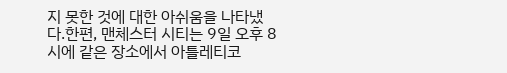지 못한 것에 대한 아쉬움을 나타냈다.한편, 맨체스터 시티는 9일 오후 8시에 같은 장소에서 아틀레티코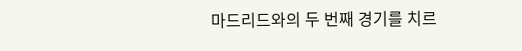마드리드와의 두 번째 경기를 치르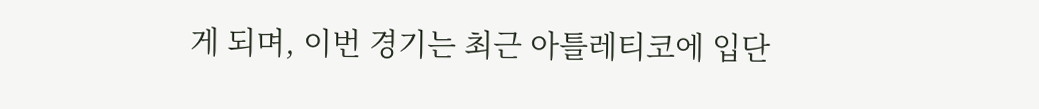게 되며, 이번 경기는 최근 아틀레티코에 입단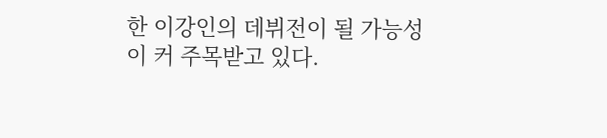한 이강인의 데뷔전이 될 가능성이 커 주목받고 있다.